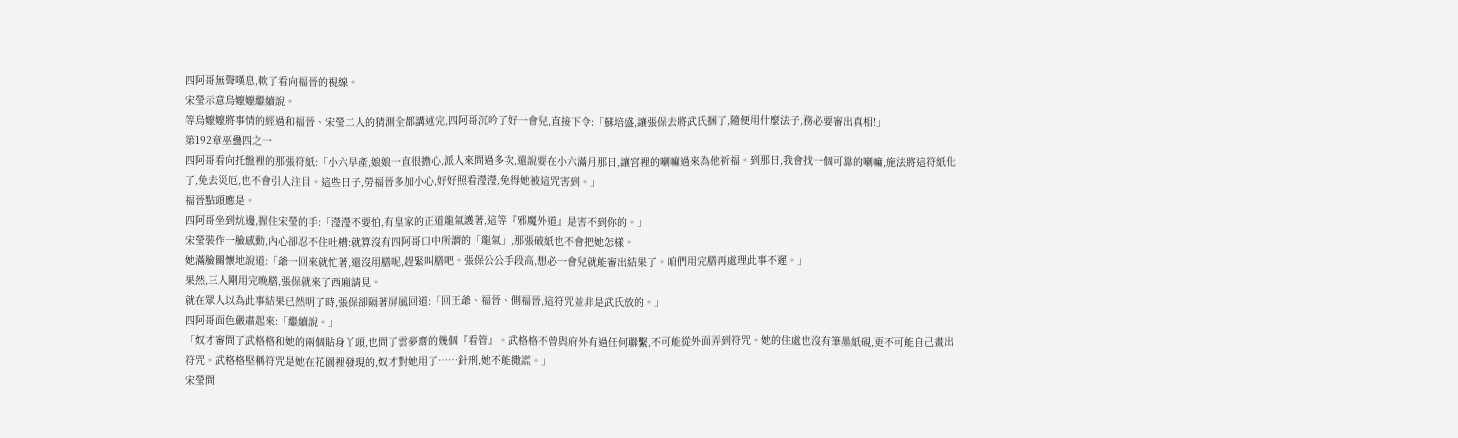四阿哥無聲嘆息,軟了看向福晉的視線。
宋瑩示意烏嬤嬤繼續說。
等烏嬤嬤將事情的經過和福晉、宋瑩二人的猜測全都講述完,四阿哥沉吟了好一會兒,直接下令:「蘇培盛,讓張保去將武氏捆了,隨便用什麼法子,務必要審出真相!」
第192章巫蠱四之一
四阿哥看向托盤裡的那張符紙:「小六早產,娘娘一直很擔心,派人來問過多次,還說要在小六滿月那日,讓宮裡的喇嘛過來為他祈福。到那日,我會找一個可靠的喇嘛,施法將這符紙化了,免去災厄,也不會引人注目。這些日子,勞福晉多加小心,好好照看瀅瀅,免得她被這咒害到。」
福晉點頭應是。
四阿哥坐到炕邊,握住宋瑩的手:「瀅瀅不要怕,有皇家的正道龍氣護著,這等『邪魔外道』是害不到你的。」
宋瑩裝作一臉感動,內心卻忍不住吐槽:就算沒有四阿哥口中所謂的「龍氣」,那張破紙也不會把她怎樣。
她滿臉關懷地說道:「爺一回來就忙著,還沒用膳呢,趕緊叫膳吧。張保公公手段高,想必一會兒就能審出結果了。咱們用完膳再處理此事不遲。」
果然,三人剛用完晚膳,張保就來了西廂請見。
就在眾人以為此事結果已然明了時,張保卻隔著屏風回道:「回王爺、福晉、側福晉,這符咒並非是武氏放的。」
四阿哥面色嚴肅起來:「繼續說。」
「奴才審問了武格格和她的兩個貼身丫頭,也問了雲夢齋的幾個『看管』。武格格不曾與府外有過任何聯繫,不可能從外面弄到符咒。她的住處也沒有筆墨紙硯,更不可能自己畫出符咒。武格格堅稱符咒是她在花園裡發現的,奴才對她用了……針刑,她不能撒謊。」
宋瑩問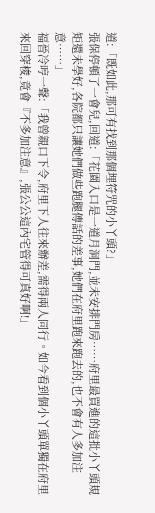道:「既如此,那可有找到那個埋符咒的小丫頭?」
張保停頓了一會兒,回道:「花園入口是一道月洞門,並未安排門房……府里最買進的這批小丫頭規矩還未學好,各院都只讓她們做些跑腿傳話的差事,她們在府里跑來跑去的,也不會有人多加注意……」
福晉冷哼一聲:「我曾親口下令,府里下人往來辦差,需得兩人同行。如今看到個小丫頭單獨在府里來回穿梭,竟會『不多加注意』,張公公這內宅管得可真好啊!」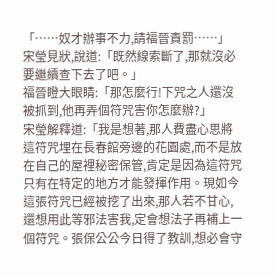「……奴才辦事不力,請福晉責罰……」
宋瑩見狀,說道:「既然線索斷了,那就沒必要繼續查下去了吧。」
福晉瞪大眼睛:「那怎麼行!下咒之人還沒被抓到,他再弄個符咒害你怎麼辦?」
宋瑩解釋道:「我是想著,那人費盡心思將這符咒埋在長春館旁邊的花園處,而不是放在自己的屋裡秘密保管,肯定是因為這符咒只有在特定的地方才能發揮作用。現如今這張符咒已經被挖了出來,那人若不甘心,還想用此等邪法害我,定會想法子再補上一個符咒。張保公公今日得了教訓,想必會守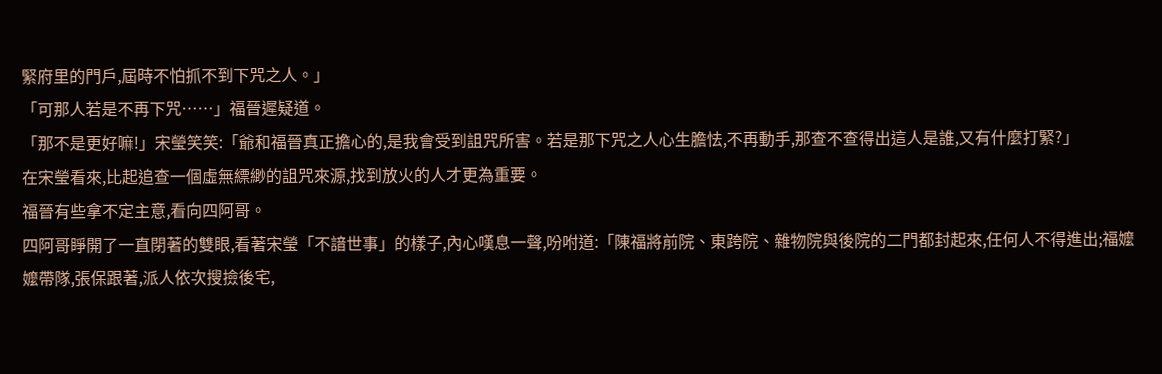緊府里的門戶,屆時不怕抓不到下咒之人。」
「可那人若是不再下咒……」福晉遲疑道。
「那不是更好嘛!」宋瑩笑笑:「爺和福晉真正擔心的,是我會受到詛咒所害。若是那下咒之人心生膽怯,不再動手,那查不查得出這人是誰,又有什麼打緊?」
在宋瑩看來,比起追查一個虛無縹緲的詛咒來源,找到放火的人才更為重要。
福晉有些拿不定主意,看向四阿哥。
四阿哥睜開了一直閉著的雙眼,看著宋瑩「不諳世事」的樣子,內心嘆息一聲,吩咐道:「陳福將前院、東跨院、雜物院與後院的二門都封起來,任何人不得進出;福嬤嬤帶隊,張保跟著,派人依次搜撿後宅,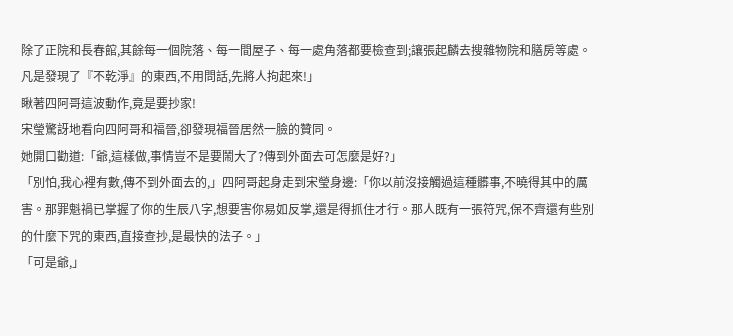除了正院和長春館,其餘每一個院落、每一間屋子、每一處角落都要檢查到;讓張起麟去搜雜物院和膳房等處。凡是發現了『不乾淨』的東西,不用問話,先將人拘起來!」
瞅著四阿哥這波動作,竟是要抄家!
宋瑩驚訝地看向四阿哥和福晉,卻發現福晉居然一臉的贊同。
她開口勸道:「爺,這樣做,事情豈不是要鬧大了?傳到外面去可怎麼是好?」
「別怕,我心裡有數,傳不到外面去的,」四阿哥起身走到宋瑩身邊:「你以前沒接觸過這種髒事,不曉得其中的厲害。那罪魁禍已掌握了你的生辰八字,想要害你易如反掌,還是得抓住才行。那人既有一張符咒,保不齊還有些別的什麼下咒的東西,直接查抄,是最快的法子。」
「可是爺,」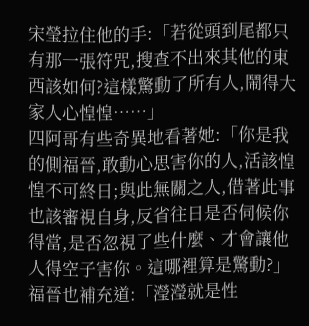宋瑩拉住他的手:「若從頭到尾都只有那一張符咒,搜查不出來其他的東西該如何?這樣驚動了所有人,鬧得大家人心惶惶……」
四阿哥有些奇異地看著她:「你是我的側福晉,敢動心思害你的人,活該惶惶不可終日;與此無關之人,借著此事也該審視自身,反省往日是否伺候你得當,是否忽視了些什麼、才會讓他人得空子害你。這哪裡算是驚動?」
福晉也補充道:「瀅瀅就是性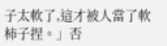子太軟了,這才被人當了軟柿子捏。」否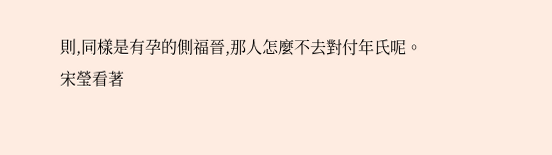則,同樣是有孕的側福晉,那人怎麼不去對付年氏呢。
宋瑩看著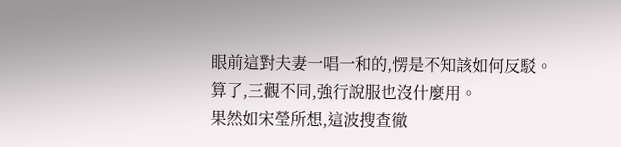眼前這對夫妻一唱一和的,愣是不知該如何反駁。
算了,三觀不同,強行說服也沒什麼用。
果然如宋瑩所想,這波搜查徹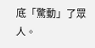底「驚動」了眾人。